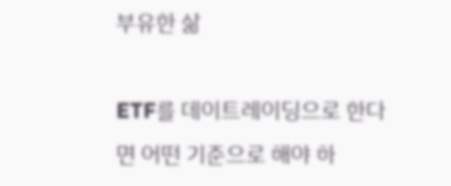부유한 삶

ETF를 데이트레이딩으로 한다면 어떤 기준으로 해야 하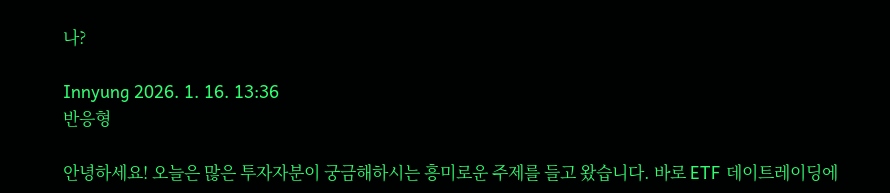나?

Innyung 2026. 1. 16. 13:36
반응형

안녕하세요! 오늘은 많은 투자자분이 궁금해하시는 흥미로운 주제를 들고 왔습니다. 바로 ETF 데이트레이딩에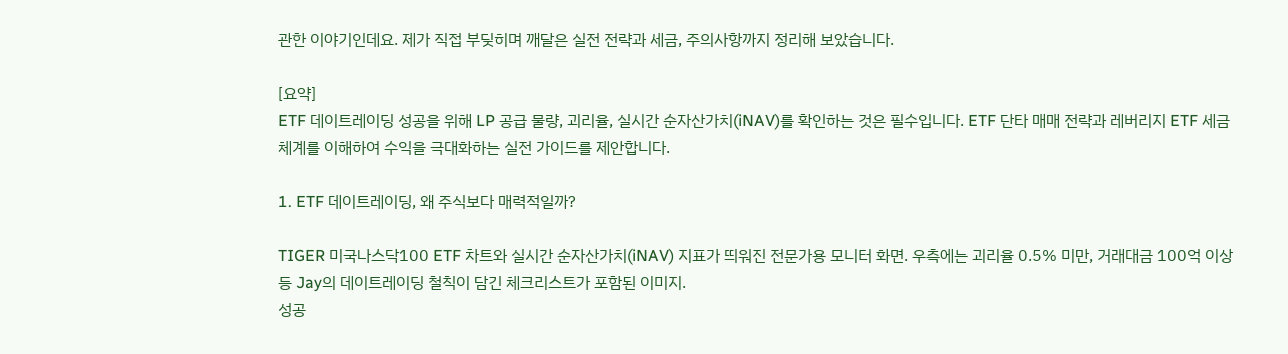관한 이야기인데요. 제가 직접 부딪히며 깨달은 실전 전략과 세금, 주의사항까지 정리해 보았습니다.

[요약]
ETF 데이트레이딩 성공을 위해 LP 공급 물량, 괴리율, 실시간 순자산가치(iNAV)를 확인하는 것은 필수입니다. ETF 단타 매매 전략과 레버리지 ETF 세금 체계를 이해하여 수익을 극대화하는 실전 가이드를 제안합니다.

1. ETF 데이트레이딩, 왜 주식보다 매력적일까?

TIGER 미국나스닥100 ETF 차트와 실시간 순자산가치(iNAV) 지표가 띄워진 전문가용 모니터 화면. 우측에는 괴리율 0.5% 미만, 거래대금 100억 이상 등 Jay의 데이트레이딩 철칙이 담긴 체크리스트가 포함된 이미지.
성공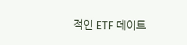적인 ETF 데이트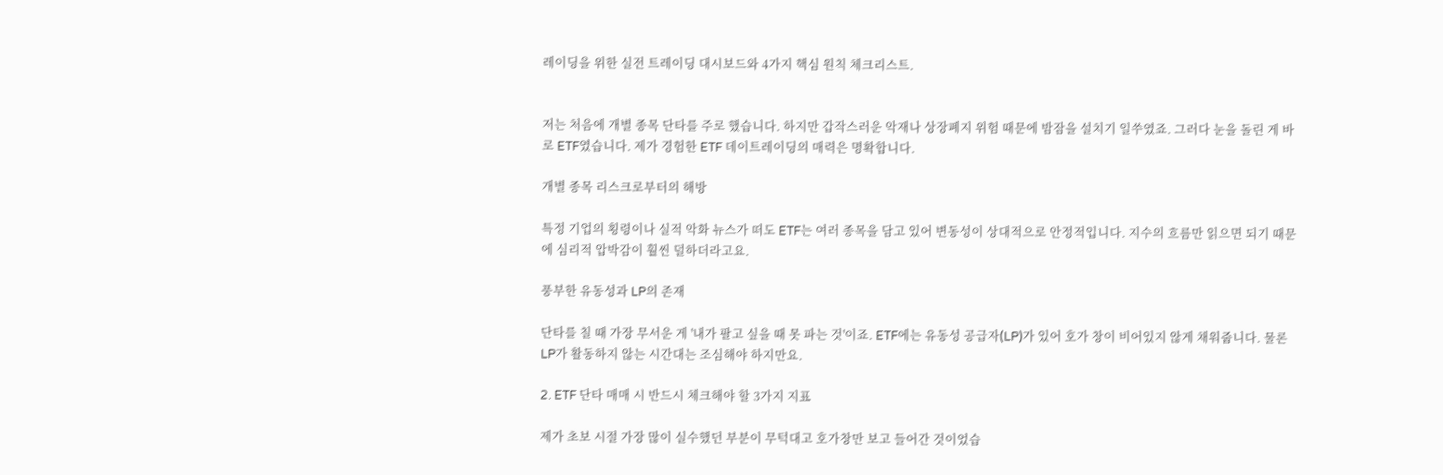레이딩을 위한 실전 트레이딩 대시보드와 4가지 핵심 원칙 체크리스트.


저는 처음에 개별 종목 단타를 주로 했습니다. 하지만 갑작스러운 악재나 상장폐지 위험 때문에 밤잠을 설치기 일쑤였죠. 그러다 눈을 돌린 게 바로 ETF였습니다. 제가 경험한 ETF 데이트레이딩의 매력은 명확합니다.

개별 종목 리스크로부터의 해방

특정 기업의 횡령이나 실적 악화 뉴스가 떠도 ETF는 여러 종목을 담고 있어 변동성이 상대적으로 안정적입니다. 지수의 흐름만 읽으면 되기 때문에 심리적 압박감이 훨씬 덜하더라고요.

풍부한 유동성과 LP의 존재

단타를 칠 때 가장 무서운 게 '내가 팔고 싶을 때 못 파는 것'이죠. ETF에는 유동성 공급자(LP)가 있어 호가 창이 비어있지 않게 채워줍니다. 물론 LP가 활동하지 않는 시간대는 조심해야 하지만요.

2. ETF 단타 매매 시 반드시 체크해야 할 3가지 지표

제가 초보 시절 가장 많이 실수했던 부분이 무턱대고 호가창만 보고 들어간 것이었습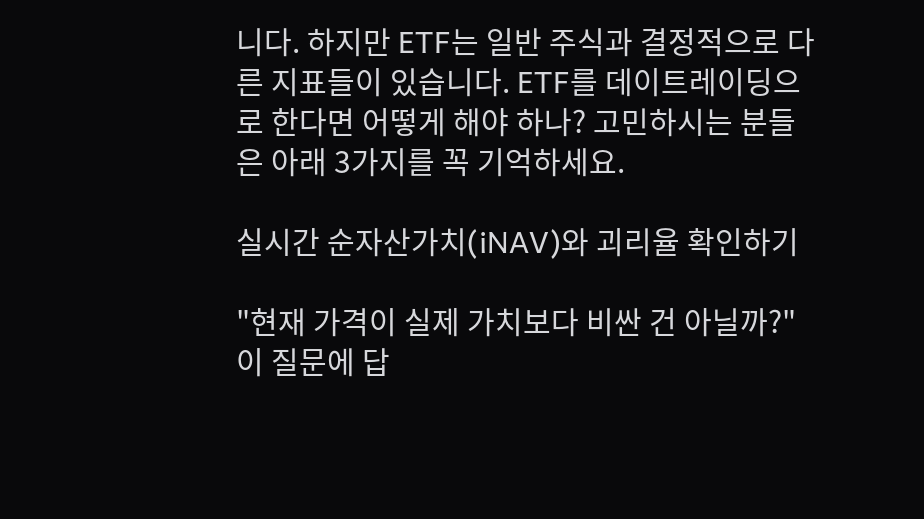니다. 하지만 ETF는 일반 주식과 결정적으로 다른 지표들이 있습니다. ETF를 데이트레이딩으로 한다면 어떻게 해야 하나? 고민하시는 분들은 아래 3가지를 꼭 기억하세요.

실시간 순자산가치(iNAV)와 괴리율 확인하기

"현재 가격이 실제 가치보다 비싼 건 아닐까?"
이 질문에 답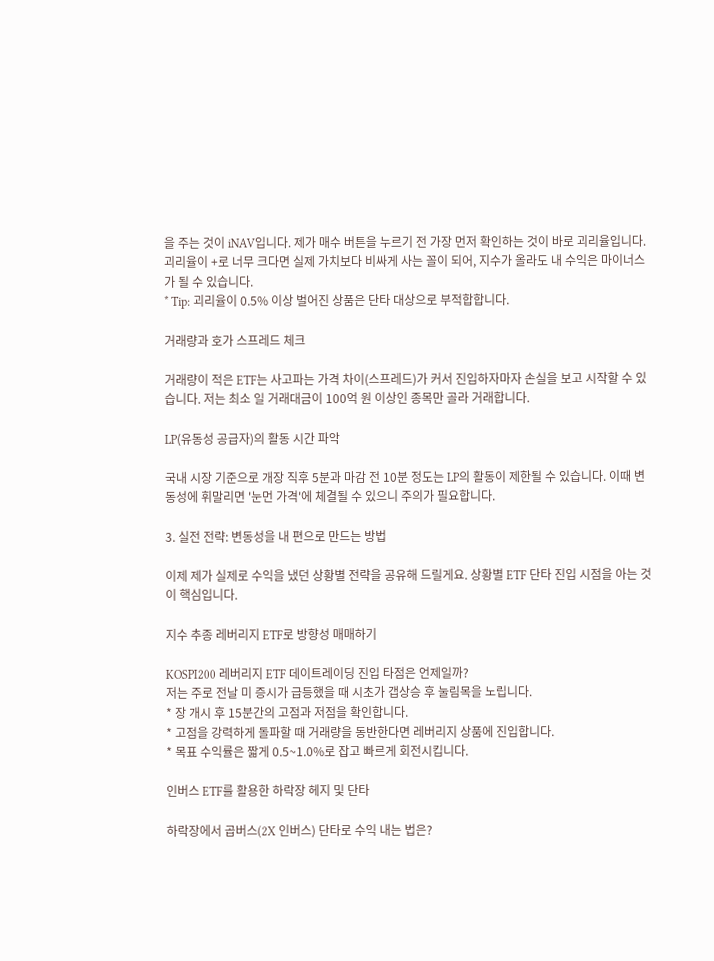을 주는 것이 iNAV입니다. 제가 매수 버튼을 누르기 전 가장 먼저 확인하는 것이 바로 괴리율입니다. 괴리율이 +로 너무 크다면 실제 가치보다 비싸게 사는 꼴이 되어, 지수가 올라도 내 수익은 마이너스가 될 수 있습니다.
* Tip: 괴리율이 0.5% 이상 벌어진 상품은 단타 대상으로 부적합합니다.

거래량과 호가 스프레드 체크

거래량이 적은 ETF는 사고파는 가격 차이(스프레드)가 커서 진입하자마자 손실을 보고 시작할 수 있습니다. 저는 최소 일 거래대금이 100억 원 이상인 종목만 골라 거래합니다.

LP(유동성 공급자)의 활동 시간 파악

국내 시장 기준으로 개장 직후 5분과 마감 전 10분 정도는 LP의 활동이 제한될 수 있습니다. 이때 변동성에 휘말리면 '눈먼 가격'에 체결될 수 있으니 주의가 필요합니다.

3. 실전 전략: 변동성을 내 편으로 만드는 방법

이제 제가 실제로 수익을 냈던 상황별 전략을 공유해 드릴게요. 상황별 ETF 단타 진입 시점을 아는 것이 핵심입니다.

지수 추종 레버리지 ETF로 방향성 매매하기

KOSPI200 레버리지 ETF 데이트레이딩 진입 타점은 언제일까?
저는 주로 전날 미 증시가 급등했을 때 시초가 갭상승 후 눌림목을 노립니다.
* 장 개시 후 15분간의 고점과 저점을 확인합니다.
* 고점을 강력하게 돌파할 때 거래량을 동반한다면 레버리지 상품에 진입합니다.
* 목표 수익률은 짧게 0.5~1.0%로 잡고 빠르게 회전시킵니다.

인버스 ETF를 활용한 하락장 헤지 및 단타

하락장에서 곱버스(2X 인버스) 단타로 수익 내는 법은?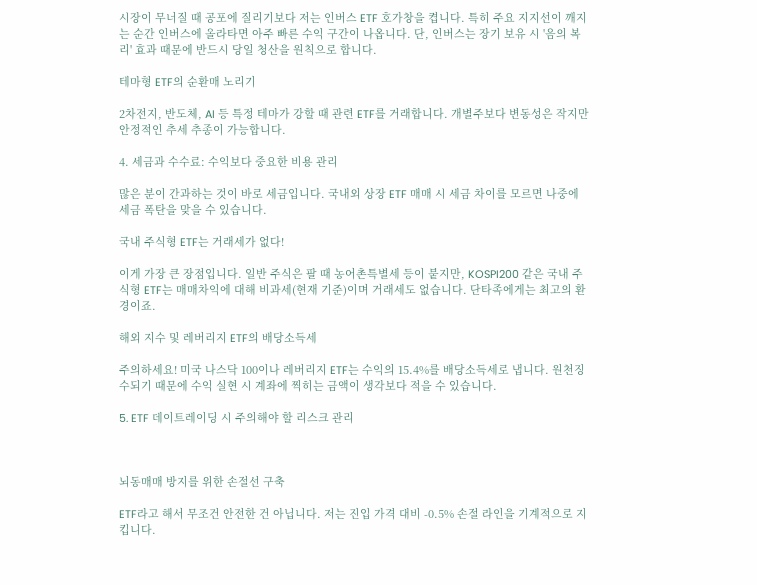시장이 무너질 때 공포에 질리기보다 저는 인버스 ETF 호가창을 켭니다. 특히 주요 지지선이 깨지는 순간 인버스에 올라타면 아주 빠른 수익 구간이 나옵니다. 단, 인버스는 장기 보유 시 '음의 복리' 효과 때문에 반드시 당일 청산을 원칙으로 합니다.

테마형 ETF의 순환매 노리기

2차전지, 반도체, AI 등 특정 테마가 강할 때 관련 ETF를 거래합니다. 개별주보다 변동성은 작지만 안정적인 추세 추종이 가능합니다.

4. 세금과 수수료: 수익보다 중요한 비용 관리

많은 분이 간과하는 것이 바로 세금입니다. 국내외 상장 ETF 매매 시 세금 차이를 모르면 나중에 세금 폭탄을 맞을 수 있습니다.

국내 주식형 ETF는 거래세가 없다!

이게 가장 큰 장점입니다. 일반 주식은 팔 때 농어촌특별세 등이 붙지만, KOSPI200 같은 국내 주식형 ETF는 매매차익에 대해 비과세(현재 기준)이며 거래세도 없습니다. 단타족에게는 최고의 환경이죠.

해외 지수 및 레버리지 ETF의 배당소득세

주의하세요! 미국 나스닥 100이나 레버리지 ETF는 수익의 15.4%를 배당소득세로 냅니다. 원천징수되기 때문에 수익 실현 시 계좌에 찍히는 금액이 생각보다 적을 수 있습니다.

5. ETF 데이트레이딩 시 주의해야 할 리스크 관리



뇌동매매 방지를 위한 손절선 구축

ETF라고 해서 무조건 안전한 건 아닙니다. 저는 진입 가격 대비 -0.5% 손절 라인을 기계적으로 지킵니다.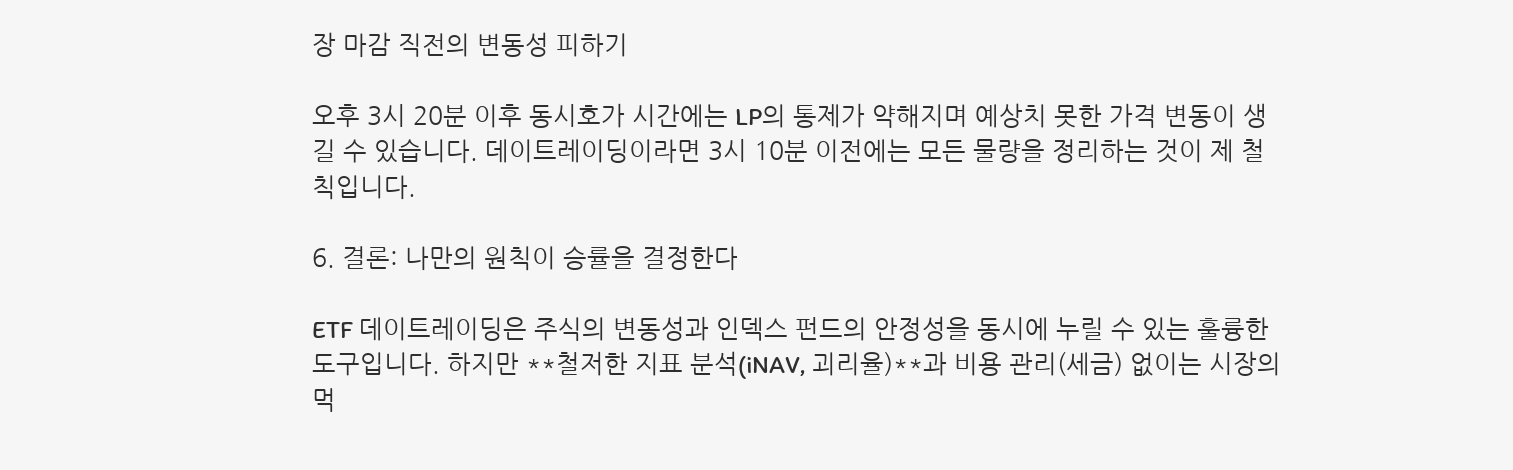장 마감 직전의 변동성 피하기

오후 3시 20분 이후 동시호가 시간에는 LP의 통제가 약해지며 예상치 못한 가격 변동이 생길 수 있습니다. 데이트레이딩이라면 3시 10분 이전에는 모든 물량을 정리하는 것이 제 철칙입니다.

6. 결론: 나만의 원칙이 승률을 결정한다

ETF 데이트레이딩은 주식의 변동성과 인덱스 펀드의 안정성을 동시에 누릴 수 있는 훌륭한 도구입니다. 하지만 **철저한 지표 분석(iNAV, 괴리율)**과 비용 관리(세금) 없이는 시장의 먹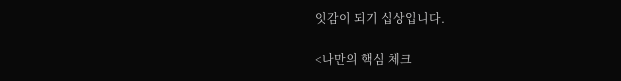잇감이 되기 십상입니다.

<나만의 핵심 체크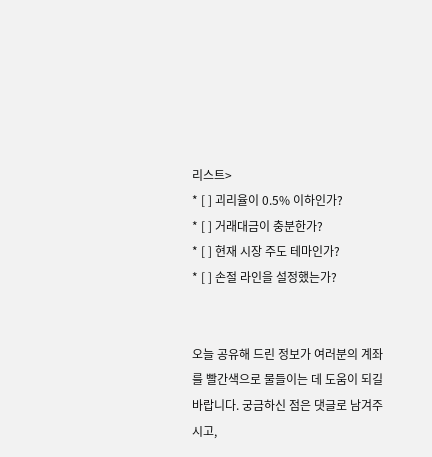리스트>
* [ ] 괴리율이 0.5% 이하인가?
* [ ] 거래대금이 충분한가?
* [ ] 현재 시장 주도 테마인가?
* [ ] 손절 라인을 설정했는가?


오늘 공유해 드린 정보가 여러분의 계좌를 빨간색으로 물들이는 데 도움이 되길 바랍니다. 궁금하신 점은 댓글로 남겨주시고,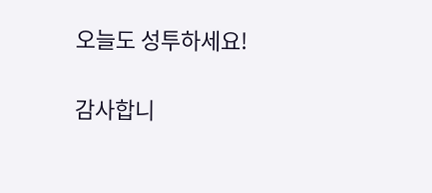오늘도 성투하세요!

감사합니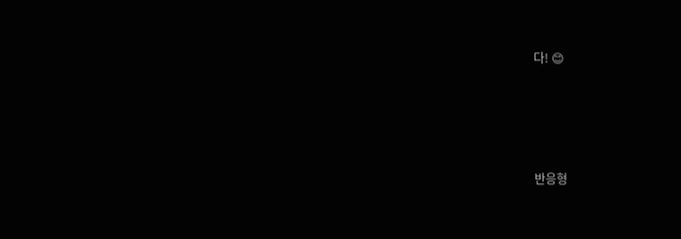다! 😊







반응형